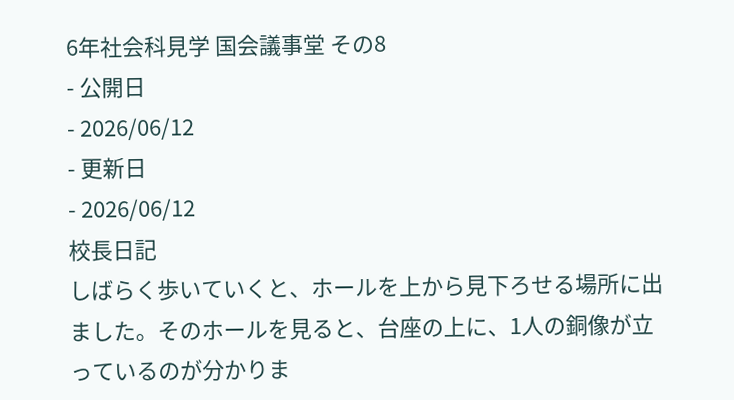6年社会科見学 国会議事堂 その8
- 公開日
- 2026/06/12
- 更新日
- 2026/06/12
校長日記
しばらく歩いていくと、ホールを上から見下ろせる場所に出ました。そのホールを見ると、台座の上に、1人の銅像が立っているのが分かりま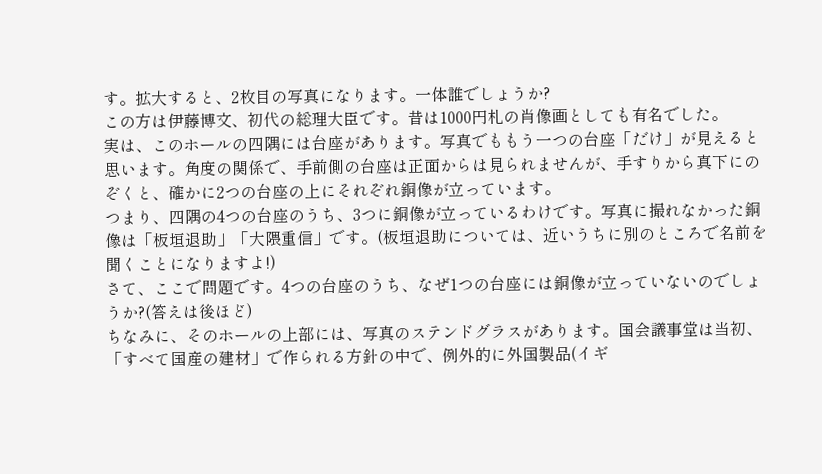す。拡大すると、2枚目の写真になります。一体誰でしょうか?
この方は伊藤博文、初代の総理大臣です。昔は1000円札の肖像画としても有名でした。
実は、このホールの四隅には台座があります。写真でももう一つの台座「だけ」が見えると思います。角度の関係で、手前側の台座は正面からは見られませんが、手すりから真下にのぞくと、確かに2つの台座の上にそれぞれ銅像が立っています。
つまり、四隅の4つの台座のうち、3つに銅像が立っているわけです。写真に撮れなかった銅像は「板垣退助」「大隈重信」です。(板垣退助については、近いうちに別のところで名前を聞くことになりますよ!)
さて、ここで問題です。4つの台座のうち、なぜ1つの台座には銅像が立っていないのでしょうか?(答えは後ほど)
ちなみに、そのホールの上部には、写真のステンドグラスがあります。国会議事堂は当初、「すべて国産の建材」で作られる方針の中で、例外的に外国製品(イギ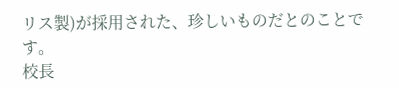リス製)が採用された、珍しいものだとのことです。
校長